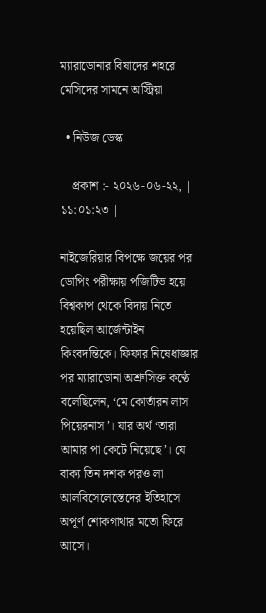ম্যারাডোনার বিষাদের শহরে মেসিদের সামনে অস্ট্রিয়া

  • নিউজ ডেস্ক

    প্রকাশ :- ২০২৬-০৬-২২, | ১১:০১:২৩ |

নাইজেরিয়ার বিপক্ষে জয়ের পর ডোপিং পরীক্ষায় পজিটিভ হয়ে বিশ্বকাপ থেকে বিদায় নিতে হয়েছিল আর্জেন্টাইন কিংবদন্তিকে। ফিফার নিষেধাজ্ঞার পর ম্যারাডোনা অশ্রুসিক্ত কণ্ঠে বলেছিলেন, ‘মে কোর্তারন লাস পিয়েরনাস’। যার অর্থ ‘তারা আমার পা কেটে নিয়েছে’। যে বাক্য তিন দশক পরও লা আলবিসেলেস্তেদের ইতিহাসে অপূর্ণ শোকগাথার মতো ফিরে আসে।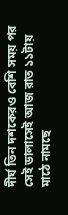দীর্ঘ তিন দশকেরও বেশি সময় পর সেই ডালাসেই আজ রাত ১১টায় মাঠে নামছে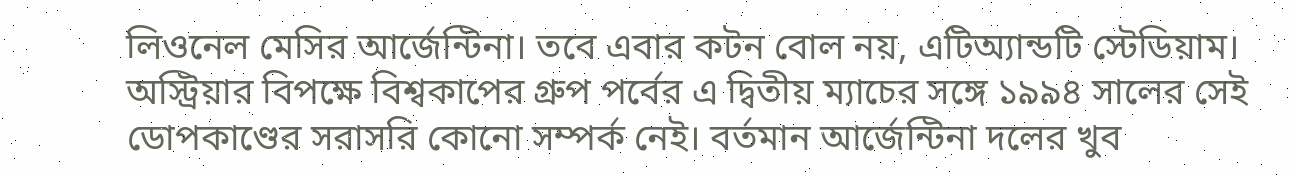লিওনেল মেসির আর্জেন্টিনা। তবে এবার কটন বোল নয়, এটিঅ্যান্ডটি স্টেডিয়াম। অস্ট্রিয়ার বিপক্ষে বিশ্বকাপের গ্রুপ পর্বের এ দ্বিতীয় ম্যাচের সঙ্গে ১৯৯৪ সালের সেই ডোপকাণ্ডের সরাসরি কোনো সম্পর্ক নেই। বর্তমান আর্জেন্টিনা দলের খুব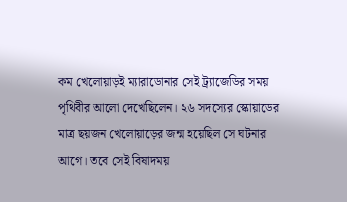কম খেলোয়াড়ই ম্যারাডোনার সেই ট্র্যাজেডির সময় পৃথিবীর আলো দেখেছিলেন। ২৬ সদস্যের স্কোয়াডের মাত্র ছয়জন খেলোয়াড়ের জন্ম হয়েছিল সে ঘটনার আগে। তবে সেই বিষাদময়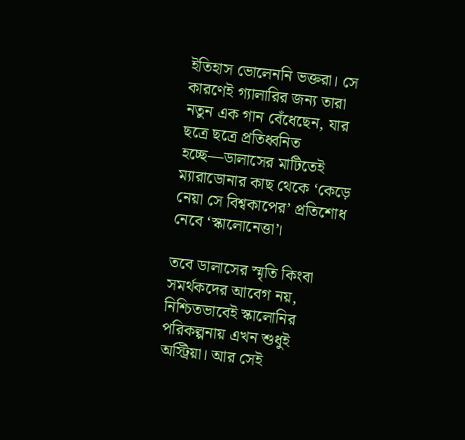ইতিহাস ভোলেননি ভক্তরা। সে কারণেই গ্যালারির জন্য তারা নতুন এক গান বেঁধেছেন, যার ছত্রে ছত্রে প্রতিধ্বনিত হচ্ছে—ডালাসের মাটিতেই ম্যারাডোনার কাছ থেকে ‘কেড়ে নেয়া সে বিশ্বকাপের’ প্রতিশোধ নেবে ‘স্কালোনেত্তা’।

তবে ডালাসের স্মৃতি কিংবা সমর্থকদের আবেগ নয়, নিশ্চিতভাবেই স্কালোনির পরিকল্পনায় এখন শুধুই অস্ট্রিয়া। আর সেই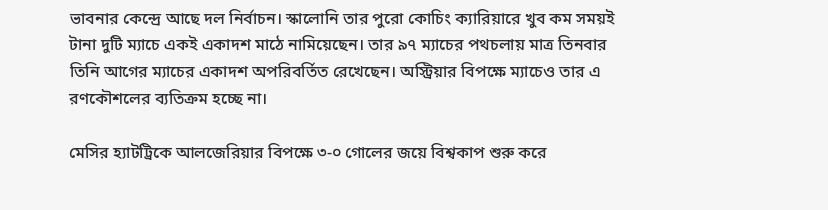ভাবনার কেন্দ্রে আছে দল নির্বাচন। স্কালোনি তার পুরো কোচিং ক্যারিয়ারে খুব কম সময়ই টানা দুটি ম্যাচে একই একাদশ মাঠে নামিয়েছেন। তার ৯৭ ম্যাচের পথচলায় মাত্র তিনবার তিনি আগের ম্যাচের একাদশ অপরিবর্তিত রেখেছেন। অস্ট্রিয়ার বিপক্ষে ম্যাচেও তার এ রণকৌশলের ব্যতিক্রম হচ্ছে না।

মেসির হ্যাটট্রিকে আলজেরিয়ার বিপক্ষে ৩-০ গোলের জয়ে বিশ্বকাপ শুরু করে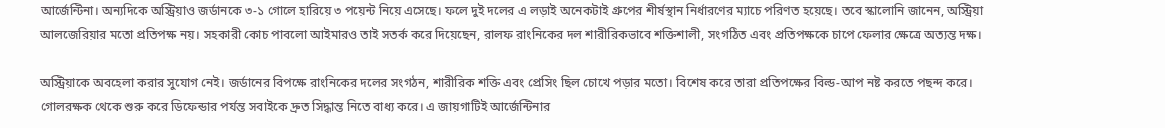আর্জেন্টিনা। অন্যদিকে অস্ট্রিয়াও জর্ডানকে ৩-১ গোলে হারিয়ে ৩ পয়েন্ট নিয়ে এসেছে। ফলে দুই দলের এ লড়াই অনেকটাই গ্রুপের শীর্ষস্থান নির্ধারণের ম্যাচে পরিণত হয়েছে। তবে স্কালোনি জানেন, অস্ট্রিয়া আলজেরিয়ার মতো প্রতিপক্ষ নয়। সহকারী কোচ পাবলো আইমারও তাই সতর্ক করে দিয়েছেন, রালফ রাংনিকের দল শারীরিকভাবে শক্তিশালী, সংগঠিত এবং প্রতিপক্ষকে চাপে ফেলার ক্ষেত্রে অত্যন্ত দক্ষ।

অস্ট্রিয়াকে অবহেলা করার সুযোগ নেই। জর্ডানের বিপক্ষে রাংনিকের দলের সংগঠন, শারীরিক শক্তি এবং প্রেসিং ছিল চোখে পড়ার মতো। বিশেষ করে তারা প্রতিপক্ষের বিল্ড-আপ নষ্ট করতে পছন্দ করে। গোলরক্ষক থেকে শুরু করে ডিফেন্ডার পর্যন্ত সবাইকে দ্রুত সিদ্ধান্ত নিতে বাধ্য করে। এ জায়গাটিই আর্জেন্টিনার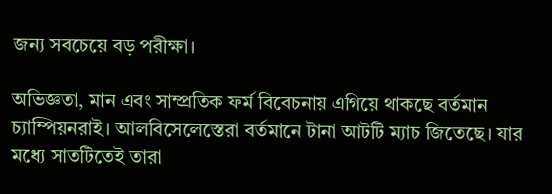জন্য সবচেয়ে বড় পরীক্ষা।

অভিজ্ঞতা, মান এবং সাম্প্রতিক ফর্ম বিবেচনায় এগিয়ে থাকছে বর্তমান চ্যাম্পিয়নরাই। আলবিসেলেস্তেরা বর্তমানে টানা আটটি ম্যাচ জিতেছে। যার মধ্যে সাতটিতেই তারা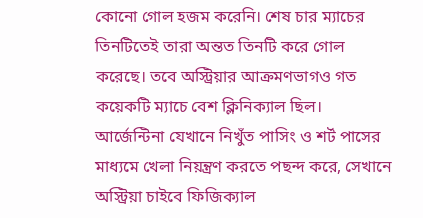কোনো গোল হজম করেনি। শেষ চার ম্যাচের তিনটিতেই তারা অন্তত তিনটি করে গোল করেছে। তবে অস্ট্রিয়ার আক্রমণভাগও গত কয়েকটি ম্যাচে বেশ ক্লিনিক্যাল ছিল। আর্জেন্টিনা যেখানে নিখুঁত পাসিং ও শর্ট পাসের মাধ্যমে খেলা নিয়ন্ত্রণ করতে পছন্দ করে, সেখানে অস্ট্রিয়া চাইবে ফিজিক্যাল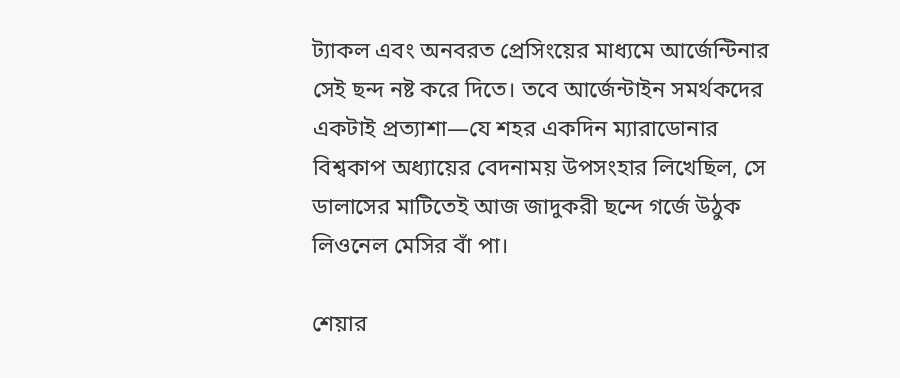ট্যাকল এবং অনবরত প্রেসিংয়ের মাধ্যমে আর্জেন্টিনার সেই ছন্দ নষ্ট করে দিতে। তবে আর্জেন্টাইন সমর্থকদের একটাই প্রত্যাশা—যে শহর একদিন ম্যারাডোনার বিশ্বকাপ অধ্যায়ের বেদনাময় উপসংহার লিখেছিল, সে ডালাসের মাটিতেই আজ জাদুকরী ছন্দে গর্জে উঠুক লিওনেল মেসির বাঁ পা।

শেয়ার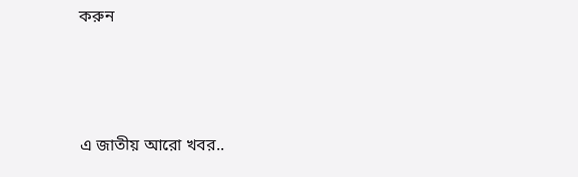করুন



এ জাতীয় আরো খবর..